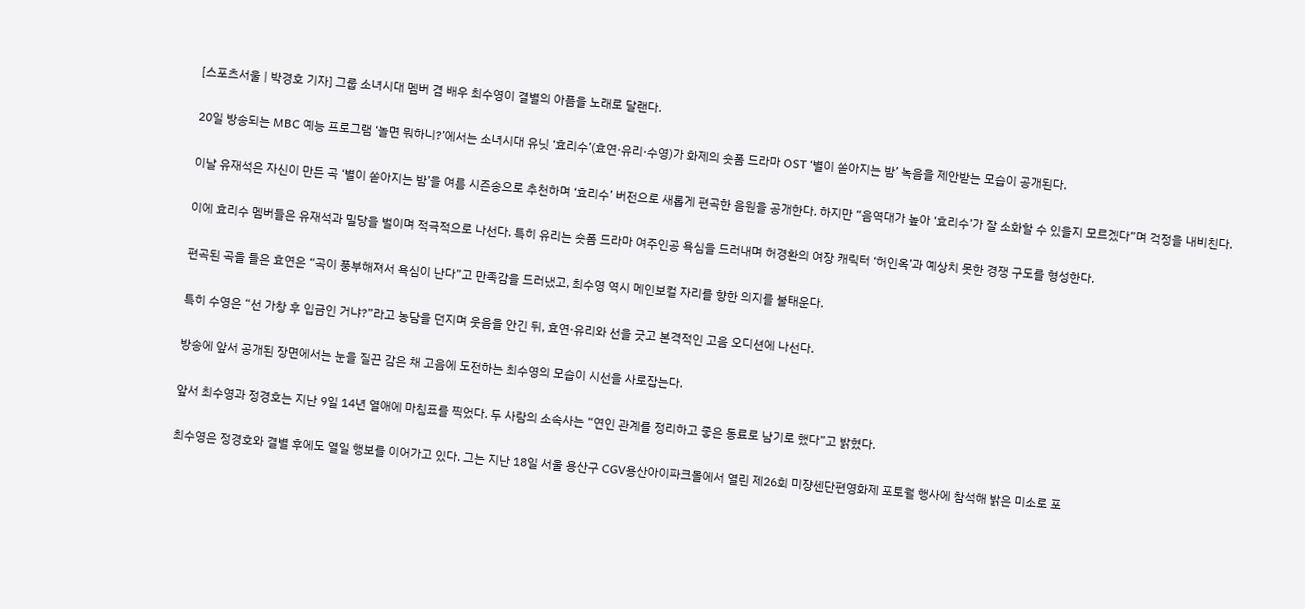[스포츠서울 | 박경호 기자] 그룹 소녀시대 멤버 겸 배우 최수영이 결별의 아픔을 노래로 달랜다.

20일 방송되는 MBC 예능 프로그램 ‘놀면 뭐하니?’에서는 소녀시대 유닛 ‘효리수’(효연·유리·수영)가 화제의 숏폼 드라마 OST ‘별이 쏟아지는 밤’ 녹음을 제안받는 모습이 공개된다.

이날 유재석은 자신이 만든 곡 ‘별이 쏟아지는 밤’을 여름 시즌송으로 추천하며 ‘효리수’ 버전으로 새롭게 편곡한 음원을 공개한다. 하지만 “음역대가 높아 ‘효리수’가 잘 소화할 수 있을지 모르겠다”며 걱정을 내비친다.

이에 효리수 멤버들은 유재석과 밀당을 벌이며 적극적으로 나선다. 특히 유리는 숏폼 드라마 여주인공 욕심을 드러내며 허경환의 여장 캐릭터 ‘허인옥’과 예상치 못한 경쟁 구도를 형성한다.

편곡된 곡을 들은 효연은 “곡이 풍부해져서 욕심이 난다”고 만족감을 드러냈고, 최수영 역시 메인보컬 자리를 향한 의지를 불태운다.

특히 수영은 “선 가창 후 입금인 거냐?”라고 농담을 던지며 웃음을 안긴 뒤, 효연·유리와 선을 긋고 본격적인 고음 오디션에 나선다.

방송에 앞서 공개된 장면에서는 눈을 질끈 감은 채 고음에 도전하는 최수영의 모습이 시선을 사로잡는다.

앞서 최수영과 정경호는 지난 9일 14년 열애에 마침표를 찍었다. 두 사람의 소속사는 “연인 관계를 정리하고 좋은 동료로 남기로 했다”고 밝혔다.

최수영은 정경호와 결별 후에도 열일 행보를 이어가고 있다. 그는 지난 18일 서울 용산구 CGV용산아이파크몰에서 열린 제26회 미쟝센단편영화제 포토월 행사에 참석해 밝은 미소로 포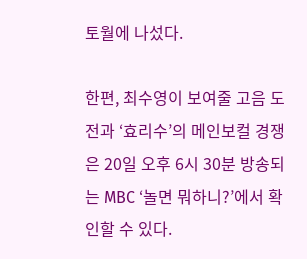토월에 나섰다.

한편, 최수영이 보여줄 고음 도전과 ‘효리수’의 메인보컬 경쟁은 20일 오후 6시 30분 방송되는 MBC ‘놀면 뭐하니?’에서 확인할 수 있다.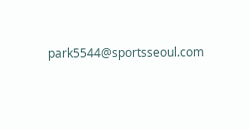park5544@sportsseoul.com